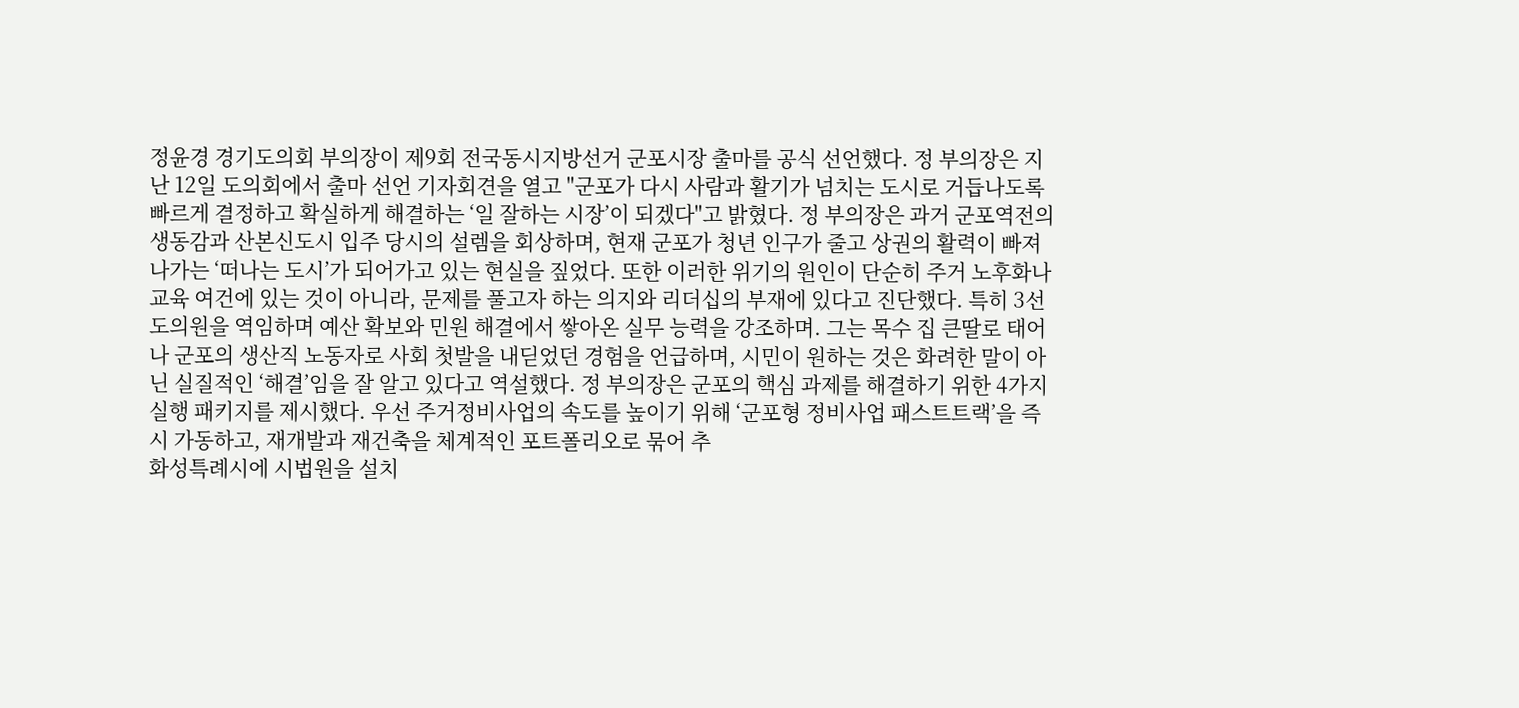정윤경 경기도의회 부의장이 제9회 전국동시지방선거 군포시장 출마를 공식 선언했다. 정 부의장은 지난 12일 도의회에서 출마 선언 기자회견을 열고 "군포가 다시 사람과 활기가 넘치는 도시로 거듭나도록 빠르게 결정하고 확실하게 해결하는 ‘일 잘하는 시장’이 되겠다"고 밝혔다. 정 부의장은 과거 군포역전의 생동감과 산본신도시 입주 당시의 설렘을 회상하며, 현재 군포가 청년 인구가 줄고 상권의 활력이 빠져나가는 ‘떠나는 도시’가 되어가고 있는 현실을 짚었다. 또한 이러한 위기의 원인이 단순히 주거 노후화나 교육 여건에 있는 것이 아니라, 문제를 풀고자 하는 의지와 리더십의 부재에 있다고 진단했다. 특히 3선 도의원을 역임하며 예산 확보와 민원 해결에서 쌓아온 실무 능력을 강조하며. 그는 목수 집 큰딸로 태어나 군포의 생산직 노동자로 사회 첫발을 내딛었던 경험을 언급하며, 시민이 원하는 것은 화려한 말이 아닌 실질적인 ‘해결’임을 잘 알고 있다고 역설했다. 정 부의장은 군포의 핵심 과제를 해결하기 위한 4가지 실행 패키지를 제시했다. 우선 주거정비사업의 속도를 높이기 위해 ‘군포형 정비사업 패스트트랙’을 즉시 가동하고, 재개발과 재건축을 체계적인 포트폴리오로 묶어 추
화성특례시에 시법원을 설치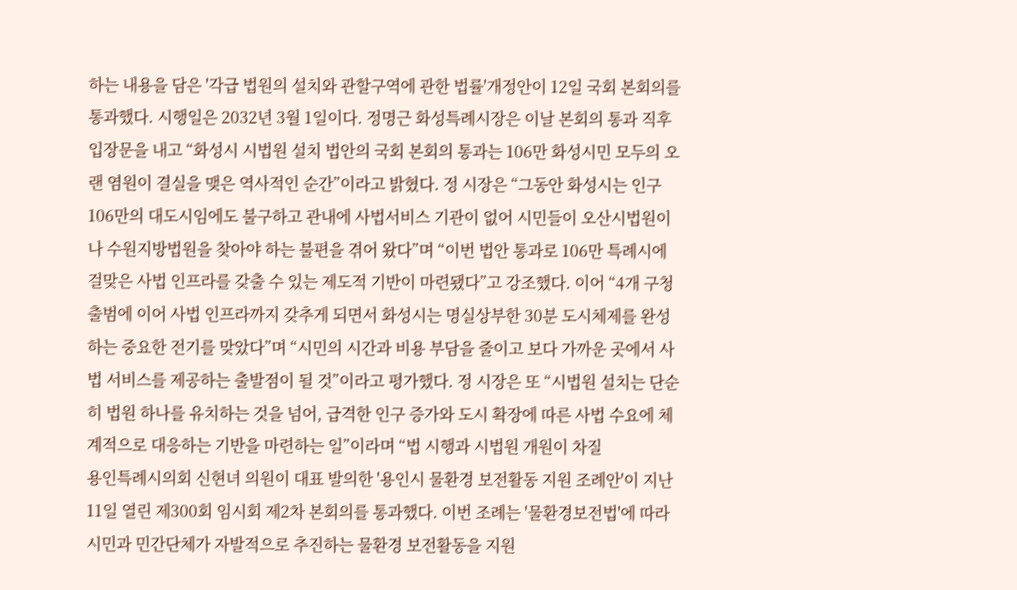하는 내용을 담은 '각급 법원의 설치와 관할구역에 관한 법률'개정안이 12일 국회 본회의를 통과했다. 시행일은 2032년 3월 1일이다. 정명근 화성특례시장은 이날 본회의 통과 직후 입장문을 내고 “화성시 시법원 설치 법안의 국회 본회의 통과는 106만 화성시민 모두의 오랜 염원이 결실을 맺은 역사적인 순간”이라고 밝혔다. 정 시장은 “그동안 화성시는 인구 106만의 대도시임에도 불구하고 관내에 사법서비스 기관이 없어 시민들이 오산시법원이나 수원지방법원을 찾아야 하는 불편을 겪어 왔다”며 “이번 법안 통과로 106만 특례시에 걸맞은 사법 인프라를 갖출 수 있는 제도적 기반이 마련됐다”고 강조했다. 이어 “4개 구청 출범에 이어 사법 인프라까지 갖추게 되면서 화성시는 명실상부한 30분 도시체제를 완성하는 중요한 전기를 맞았다”며 “시민의 시간과 비용 부담을 줄이고 보다 가까운 곳에서 사법 서비스를 제공하는 출발점이 될 것”이라고 평가했다. 정 시장은 또 “시법원 설치는 단순히 법원 하나를 유치하는 것을 넘어, 급격한 인구 증가와 도시 확장에 따른 사법 수요에 체계적으로 대응하는 기반을 마련하는 일”이라며 “법 시행과 시법원 개원이 차질
용인특례시의회 신현녀 의원이 대표 발의한 '용인시 물환경 보전활동 지원 조례안'이 지난 11일 열린 제300회 임시회 제2차 본회의를 통과했다. 이번 조례는 '물환경보전법'에 따라 시민과 민간단체가 자발적으로 추진하는 물환경 보전활동을 지원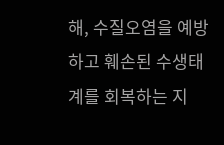해, 수질오염을 예방하고 훼손된 수생태계를 회복하는 지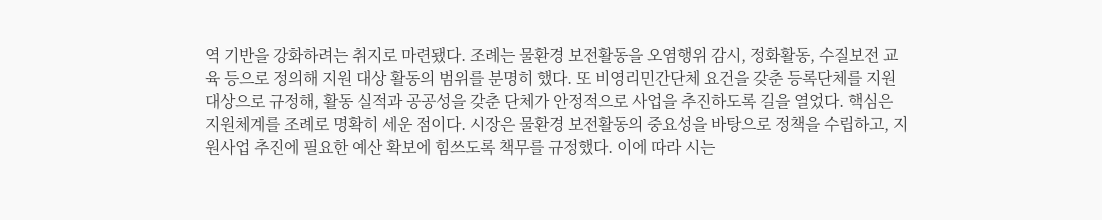역 기반을 강화하려는 취지로 마련됐다. 조례는 물환경 보전활동을 오염행위 감시, 정화활동, 수질보전 교육 등으로 정의해 지원 대상 활동의 범위를 분명히 했다. 또 비영리민간단체 요건을 갖춘 등록단체를 지원 대상으로 규정해, 활동 실적과 공공성을 갖춘 단체가 안정적으로 사업을 추진하도록 길을 열었다. 핵심은 지원체계를 조례로 명확히 세운 점이다. 시장은 물환경 보전활동의 중요성을 바탕으로 정책을 수립하고, 지원사업 추진에 필요한 예산 확보에 힘쓰도록 책무를 규정했다. 이에 따라 시는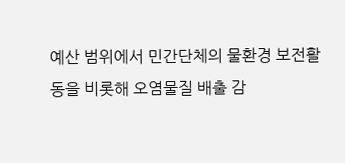예산 범위에서 민간단체의 물환경 보전활동을 비롯해 오염물질 배출 감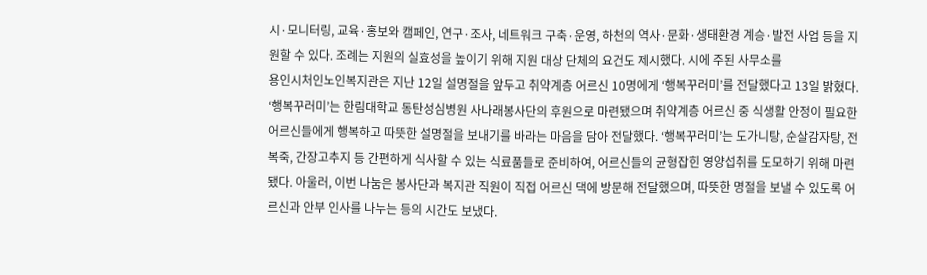시·모니터링, 교육·홍보와 캠페인, 연구·조사, 네트워크 구축·운영, 하천의 역사·문화·생태환경 계승·발전 사업 등을 지원할 수 있다. 조례는 지원의 실효성을 높이기 위해 지원 대상 단체의 요건도 제시했다. 시에 주된 사무소를
용인시처인노인복지관은 지난 12일 설명절을 앞두고 취약계층 어르신 10명에게 ‘행복꾸러미’를 전달했다고 13일 밝혔다. ‘행복꾸러미’는 한림대학교 동탄성심병원 사나래봉사단의 후원으로 마련됐으며 취약계층 어르신 중 식생활 안정이 필요한 어르신들에게 행복하고 따뜻한 설명절을 보내기를 바라는 마음을 담아 전달했다. ‘행복꾸러미’는 도가니탕, 순살감자탕, 전복죽, 간장고추지 등 간편하게 식사할 수 있는 식료품들로 준비하여, 어르신들의 균형잡힌 영양섭취를 도모하기 위해 마련됐다. 아울러, 이번 나눔은 봉사단과 복지관 직원이 직접 어르신 댁에 방문해 전달했으며, 따뜻한 명절을 보낼 수 있도록 어르신과 안부 인사를 나누는 등의 시간도 보냈다.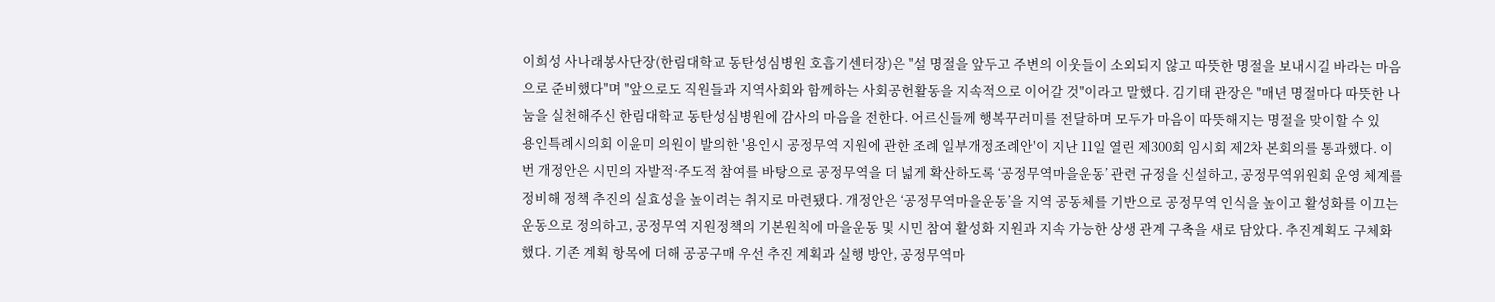이희성 사나래봉사단장(한림대학교 동탄성심병원 호흡기센터장)은 "설 명절을 앞두고 주변의 이웃들이 소외되지 않고 따뜻한 명절을 보내시길 바라는 마음으로 준비했다"며 "앞으로도 직원들과 지역사회와 함께하는 사회공헌활동을 지속적으로 이어갈 것"이라고 말했다. 김기태 관장은 "매년 명절마다 따뜻한 나눔을 실천해주신 한림대학교 동탄성심병원에 감사의 마음을 전한다. 어르신들께 행복꾸러미를 전달하며 모두가 마음이 따뜻해지는 명절을 맞이할 수 있
용인특례시의회 이윤미 의원이 발의한 '용인시 공정무역 지원에 관한 조례 일부개정조례안'이 지난 11일 열린 제300회 임시회 제2차 본회의를 통과했다. 이번 개정안은 시민의 자발적·주도적 참여를 바탕으로 공정무역을 더 넓게 확산하도록 ‘공정무역마을운동’ 관련 규정을 신설하고, 공정무역위원회 운영 체계를 정비해 정책 추진의 실효성을 높이려는 취지로 마련됐다. 개정안은 ‘공정무역마을운동’을 지역 공동체를 기반으로 공정무역 인식을 높이고 활성화를 이끄는 운동으로 정의하고, 공정무역 지원정책의 기본원칙에 마을운동 및 시민 참여 활성화 지원과 지속 가능한 상생 관계 구축을 새로 담았다. 추진계획도 구체화했다. 기존 계획 항목에 더해 공공구매 우선 추진 계획과 실행 방안, 공정무역마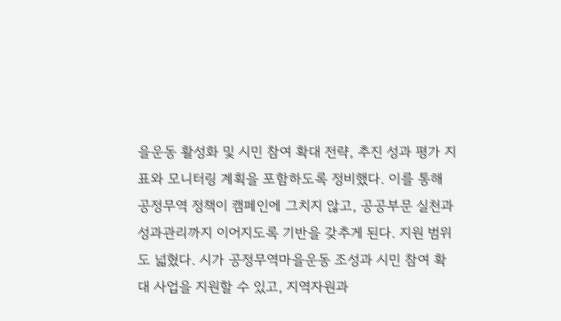을운동 활성화 및 시민 참여 확대 전략, 추진 성과 평가 지표와 모니터링 계획을 포함하도록 정비했다. 이를 통해 공정무역 정책이 캠페인에 그치지 않고, 공공부문 실천과 성과관리까지 이어지도록 기반을 갖추게 된다. 지원 범위도 넓혔다. 시가 공정무역마을운동 조성과 시민 참여 확대 사업을 지원할 수 있고, 지역자원과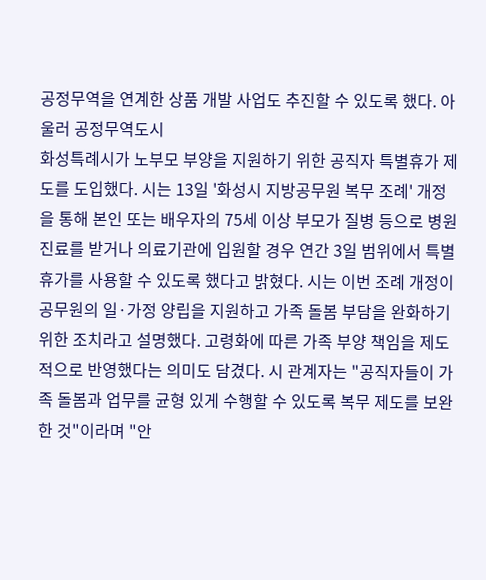공정무역을 연계한 상품 개발 사업도 추진할 수 있도록 했다. 아울러 공정무역도시
화성특례시가 노부모 부양을 지원하기 위한 공직자 특별휴가 제도를 도입했다. 시는 13일 '화성시 지방공무원 복무 조례' 개정을 통해 본인 또는 배우자의 75세 이상 부모가 질병 등으로 병원 진료를 받거나 의료기관에 입원할 경우 연간 3일 범위에서 특별휴가를 사용할 수 있도록 했다고 밝혔다. 시는 이번 조례 개정이 공무원의 일·가정 양립을 지원하고 가족 돌봄 부담을 완화하기 위한 조치라고 설명했다. 고령화에 따른 가족 부양 책임을 제도적으로 반영했다는 의미도 담겼다. 시 관계자는 "공직자들이 가족 돌봄과 업무를 균형 있게 수행할 수 있도록 복무 제도를 보완한 것"이라며 "안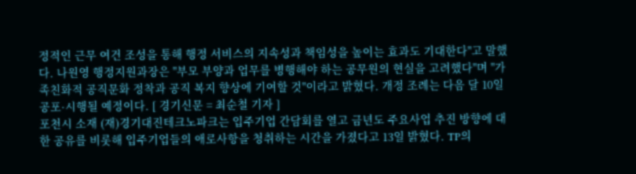정적인 근무 여건 조성을 통해 행정 서비스의 지속성과 책임성을 높이는 효과도 기대한다"고 말했다. 나원영 행정지원과장은 "부모 부양과 업무를 병행해야 하는 공무원의 현실을 고려했다"며 "가족친화적 공직문화 정착과 공직 복지 향상에 기여할 것"이라고 밝혔다. 개정 조례는 다음 달 10일 공포·시행될 예정이다. [ 경기신문 = 최순철 기자 ]
포천시 소재 (재)경기대진테크노파크는 입주기업 간담회를 열고 금년도 주요사업 추진 방향에 대한 공유를 비롯해 입주기업들의 애로사항을 청취하는 시간을 가졌다고 13일 밝혔다. TP의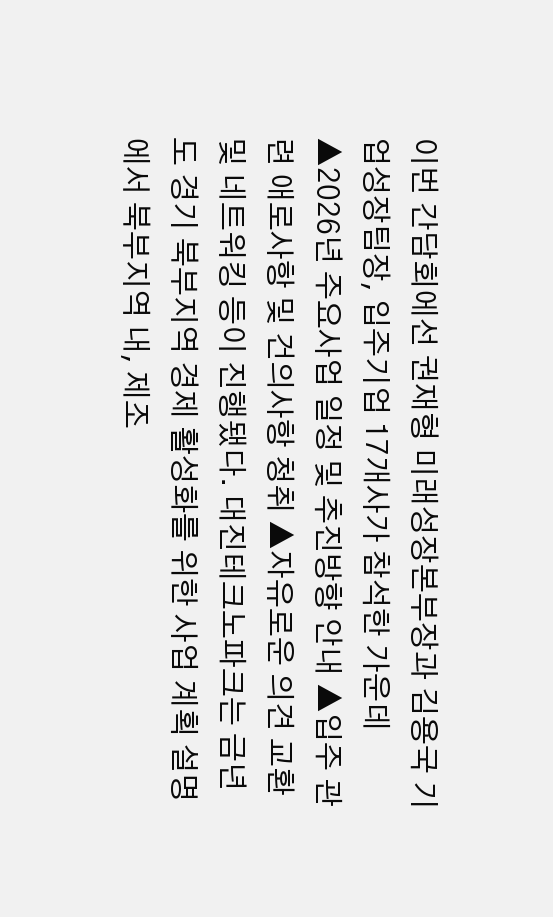이번 간담회에선 권재형 미래성장본부장과 김용국 기업성장팀장, 입주기업 17개사가 참석한 가운데 ▲2026년 주요사업 일정 및 추진방향 안내 ▲입주 관련 애로사항 및 건의사항 청취 ▲자유로운 의견 교환 및 네트워킹 등이 진행됐다. 대진테크노파크는 금년도 경기 북부지역 경제 활성화를 위한 사업 계획 설명에서 북부지역 내, 제조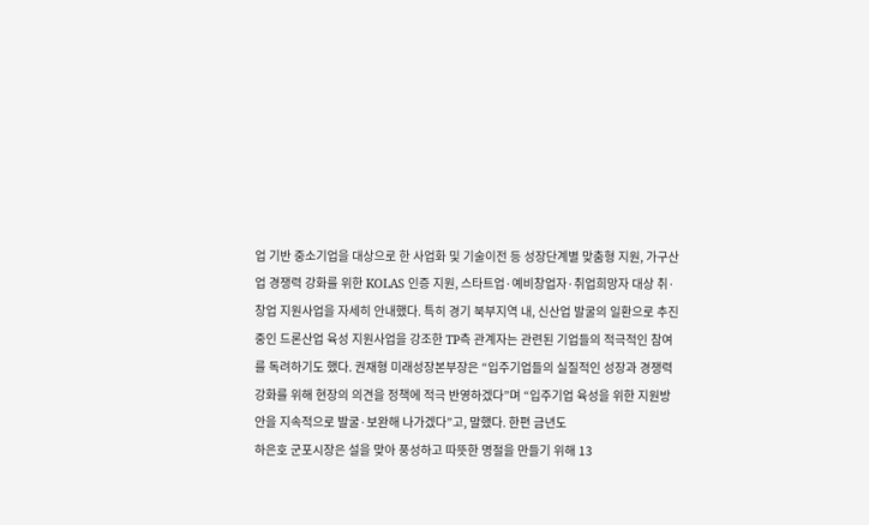업 기반 중소기업을 대상으로 한 사업화 및 기술이전 등 성장단계별 맞춤형 지원, 가구산업 경쟁력 강화를 위한 KOLAS 인증 지원, 스타트업·예비창업자·취업희망자 대상 취·창업 지원사업을 자세히 안내했다. 특히 경기 북부지역 내, 신산업 발굴의 일환으로 추진 중인 드론산업 육성 지원사업을 강조한 TP측 관계자는 관련된 기업들의 적극적인 참여를 독려하기도 했다. 권재형 미래성장본부장은 “입주기업들의 실질적인 성장과 경쟁력 강화를 위해 현장의 의견을 정책에 적극 반영하겠다”며 “입주기업 육성을 위한 지원방안을 지속적으로 발굴·보완해 나가겠다”고, 말했다. 한편 금년도
하은호 군포시장은 설을 맞아 풍성하고 따뜻한 명절을 만들기 위해 13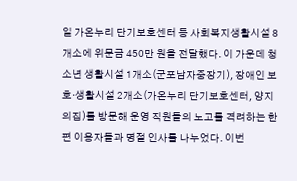일 가온누리 단기보호센터 등 사회복지생활시설 8개소에 위문금 450만 원을 전달했다. 이 가운데 청소년 생활시설 1개소(군포남자중장기), 장애인 보호·생활시설 2개소(가온누리 단기보호센터, 양지의집)를 방문해 운영 직원들의 노고를 격려하는 한편 이용자들과 명절 인사를 나누었다. 이번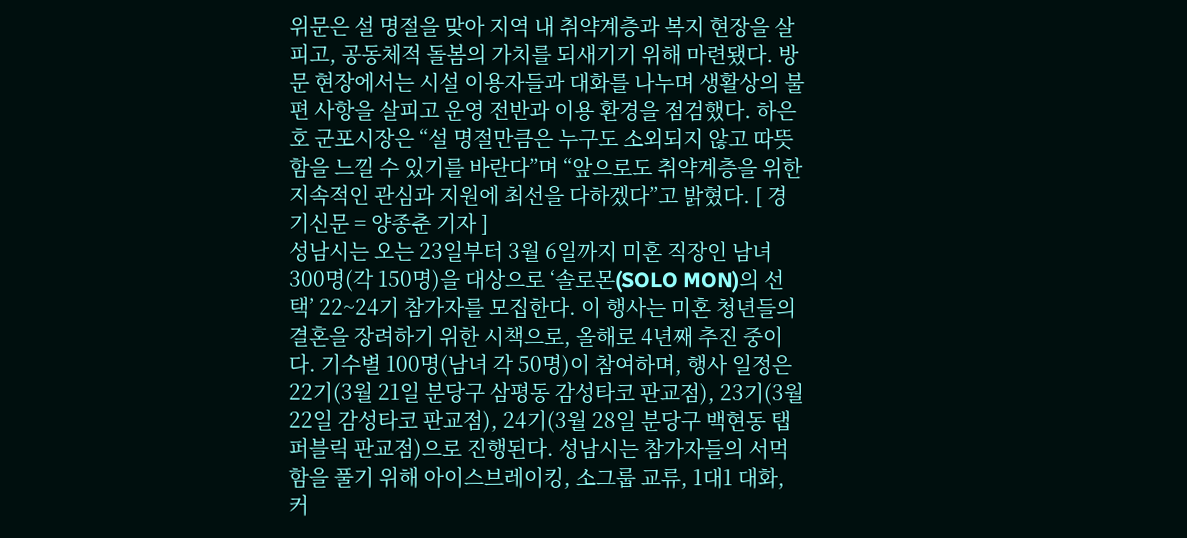위문은 설 명절을 맞아 지역 내 취약계층과 복지 현장을 살피고, 공동체적 돌봄의 가치를 되새기기 위해 마련됐다. 방문 현장에서는 시설 이용자들과 대화를 나누며 생활상의 불편 사항을 살피고 운영 전반과 이용 환경을 점검했다. 하은호 군포시장은 “설 명절만큼은 누구도 소외되지 않고 따뜻함을 느낄 수 있기를 바란다”며 “앞으로도 취약계층을 위한 지속적인 관심과 지원에 최선을 다하겠다”고 밝혔다. [ 경기신문 = 양종춘 기자 ]
성남시는 오는 23일부터 3월 6일까지 미혼 직장인 남녀 300명(각 150명)을 대상으로 ‘솔로몬(SOLO MON)의 선택’ 22~24기 참가자를 모집한다. 이 행사는 미혼 청년들의 결혼을 장려하기 위한 시책으로, 올해로 4년째 추진 중이다. 기수별 100명(남녀 각 50명)이 참여하며, 행사 일정은 22기(3월 21일 분당구 삼평동 감성타코 판교점), 23기(3월 22일 감성타코 판교점), 24기(3월 28일 분당구 백현동 탭 퍼블릭 판교점)으로 진행된다. 성남시는 참가자들의 서먹함을 풀기 위해 아이스브레이킹, 소그룹 교류, 1대1 대화, 커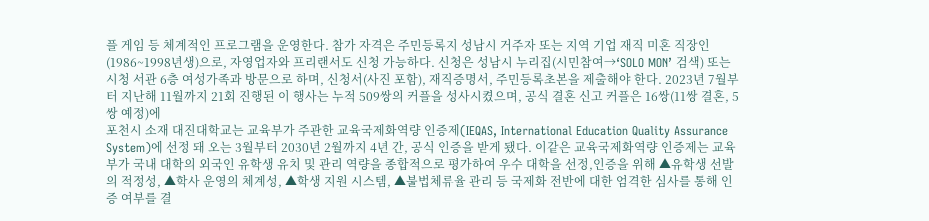플 게임 등 체계적인 프로그램을 운영한다. 참가 자격은 주민등록지 성남시 거주자 또는 지역 기업 재직 미혼 직장인(1986~1998년생)으로, 자영업자와 프리랜서도 신청 가능하다. 신청은 성남시 누리집(시민참여→‘SOLO MON’ 검색) 또는 시청 서관 6층 여성가족과 방문으로 하며, 신청서(사진 포함), 재직증명서, 주민등록초본을 제출해야 한다. 2023년 7월부터 지난해 11월까지 21회 진행된 이 행사는 누적 509쌍의 커플을 성사시켰으며, 공식 결혼 신고 커플은 16쌍(11쌍 결혼, 5쌍 예정)에
포천시 소재 대진대학교는 교육부가 주관한 교육국제화역량 인증제(IEQAS, International Education Quality Assurance System)에 선정 돼 오는 3월부터 2030년 2월까지 4년 간, 공식 인증을 받게 됐다. 이같은 교육국제화역량 인증제는 교육부가 국내 대학의 외국인 유학생 유치 및 관리 역량을 종합적으로 평가하여 우수 대학을 선정,인증을 위해 ▲유학생 선발의 적정성, ▲학사 운영의 체계성, ▲학생 지원 시스템, ▲불법체류율 관리 등 국제화 전반에 대한 엄격한 심사를 통해 인증 여부를 결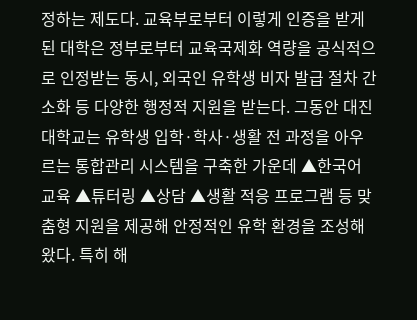정하는 제도다. 교육부로부터 이렇게 인증을 받게된 대학은 정부로부터 교육국제화 역량을 공식적으로 인정받는 동시, 외국인 유학생 비자 발급 절차 간소화 등 다양한 행정적 지원을 받는다. 그동안 대진대학교는 유학생 입학·학사·생활 전 과정을 아우르는 통합관리 시스템을 구축한 가운데 ▲한국어 교육 ▲튜터링 ▲상담 ▲생활 적응 프로그램 등 맞춤형 지원을 제공해 안정적인 유학 환경을 조성해 왔다. 특히 해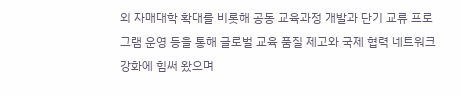외 자매대학 확대를 비롯해 공동 교육과정 개발과 단기 교류 프로그램 운영 등을 통해 글로벌 교육 품질 제고와 국제 협력 네트워크 강화에 힘써 왔으며